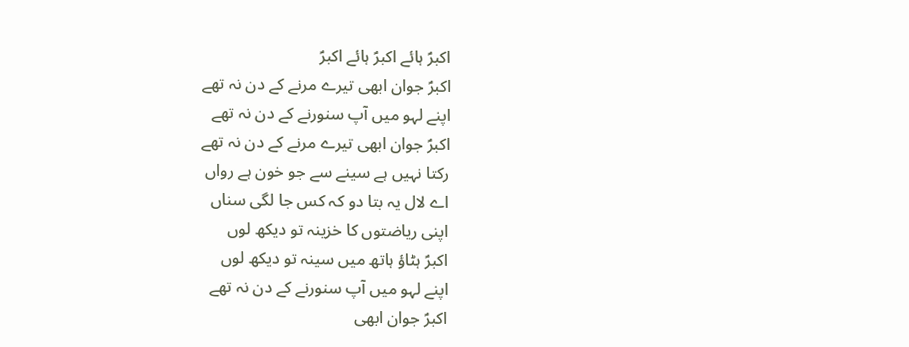اکبرؑ ہائے اکبرؑ ہائے اکبرؑ
اکبرؑ جوان ابھی تیرے مرنے كے دن نہ تھے
اپنے لہو میں آپ سنورنے كے دن نہ تھے
اکبرؑ جوان ابھی تیرے مرنے كے دن نہ تھے
رکتا نہیں ہے سینے سے جو خون ہے رواں
اے لال یہ بتا دو كہ کس جا لگی سناں
اپنی ریاضتوں کا خزینہ تو دیکھ لوں
اکبرؑ ہٹاؤ ہاتھ میں سینہ تو دیکھ لوں
اپنے لہو میں آپ سنورنے كے دن نہ تھے
اکبرؑ جوان ابھی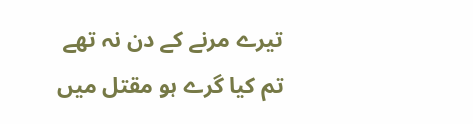تیرے مرنے كے دن نہ تھے
تم کیا گرے ہو مقتل میں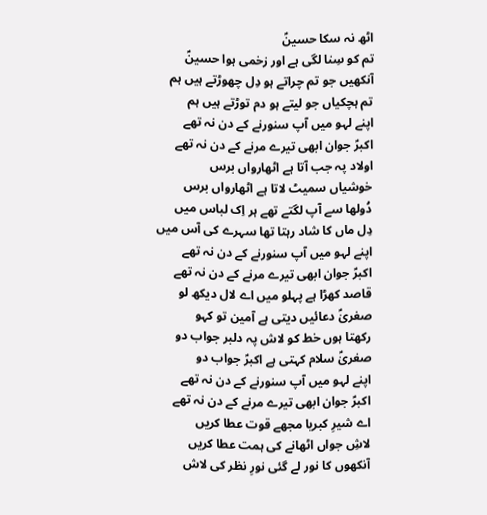اٹھ نہ سکا حسینؑ
تم کو سِنا لگی ہے اور زخمی ہوا حسینؑ
آنکھیں جو تم چراتے ہو دِل چھوڑتے ہیں ہم
تم ہچکیاں جو لیتے ہو دم توڑتے ہیں ہم
اپنے لہو میں آپ سنورنے كے دن نہ تھے
اکبرؑ جوان ابھی تیرے مرنے كے دن نہ تھے
اولاد پہ جب آتا ہے اٹھارواں برس
خوشیاں سمیٹ لاتا ہے اٹھارواں برس
دُولھا سے آپ لگتے تھے ہر اِک لباس میں
دِل ماں کا شاد رہتا تھا سہرے کی آس میں
اپنے لہو میں آپ سنورنے كے دن نہ تھے
اکبرؑ جوان ابھی تیرے مرنے كے دن نہ تھے
قاصد کھڑا ہے پہلو میں اے لال دیکھ لو
صغریٰؑ دعائیں دیتی ہے آمین تو کہو
رکھتا ہوں خط کو لاش پہ دلبر جواب دو
صغریٰؑ سلام کہتی ہے اکبرؑ جواب دو
اپنے لہو میں آپ سنورنے كے دن نہ تھے
اکبرؑ جوان ابھی تیرے مرنے كے دن نہ تھے
اے شیرِ کبریا مجھے قوت عطا کریں
لاشِ جواں اٹھانے کی ہمت عطا کریں
آنکھوں کا نور لے گئی نورِ نظر کی لاش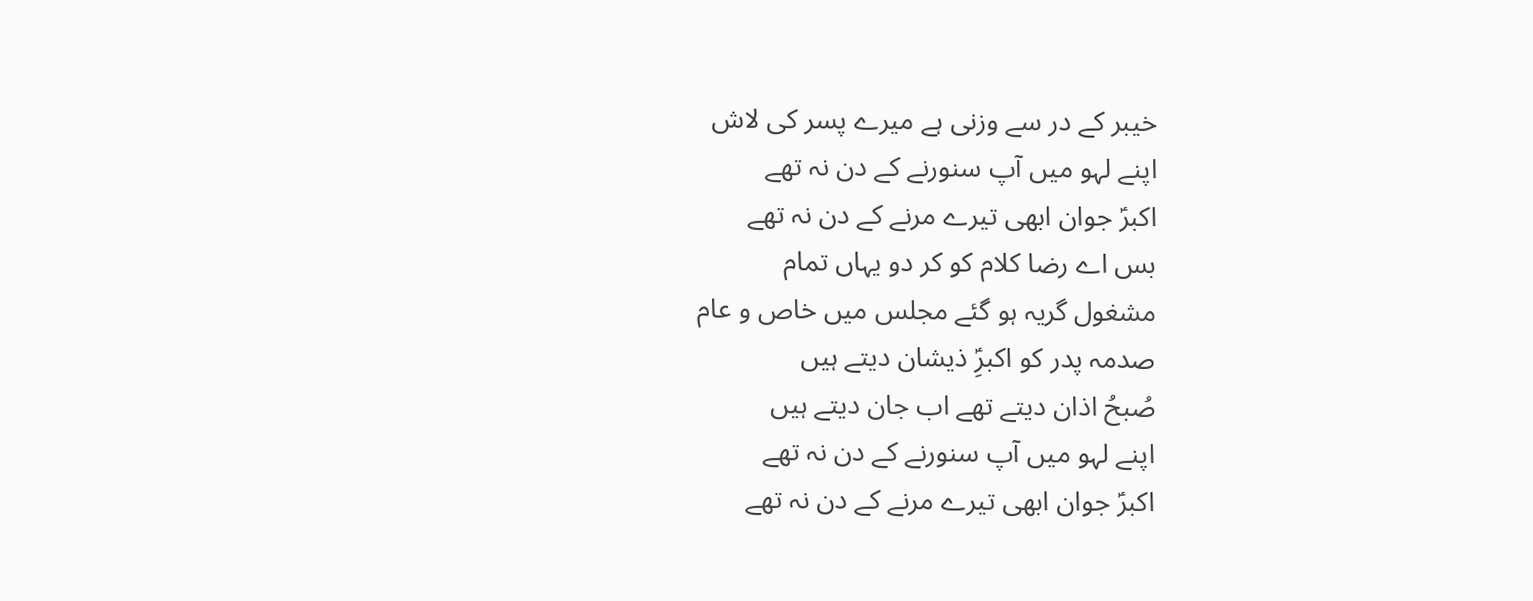خیبر كے در سے وزنی ہے میرے پسر کی لاش
اپنے لہو میں آپ سنورنے كے دن نہ تھے
اکبرؑ جوان ابھی تیرے مرنے كے دن نہ تھے
بس اے رضا كلام کو کر دو یہاں تمام
مشغول گریہ ہو گئے مجلس میں خاص و عام
صدمہ پدر کو اکبرِؑ ذیشان دیتے ہیں
صُبحُ اذان دیتے تھے اب جان دیتے ہیں
اپنے لہو میں آپ سنورنے كے دن نہ تھے
اکبرؑ جوان ابھی تیرے مرنے كے دن نہ تھے